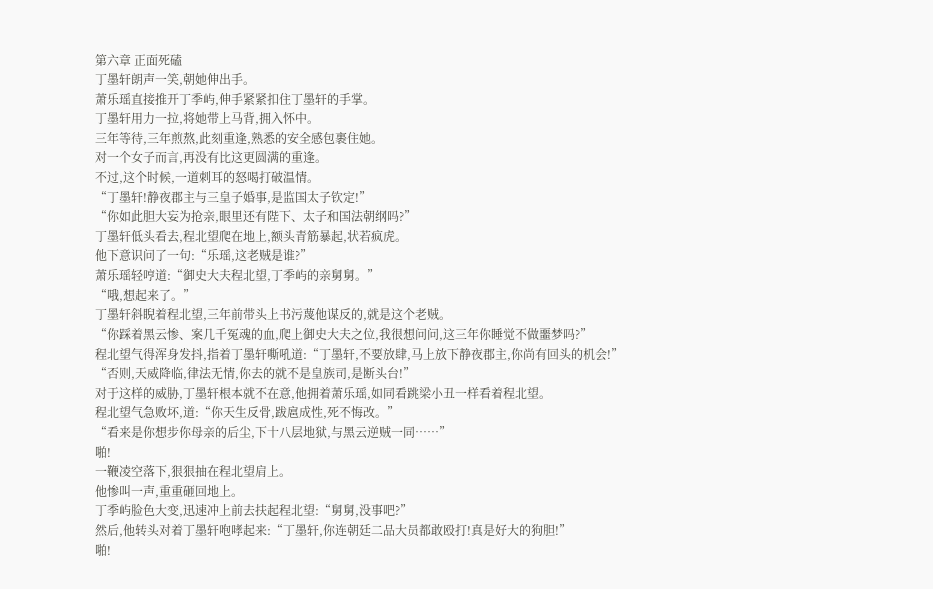第六章 正面死磕
丁墨轩朗声一笑,朝她伸出手。
萧乐瑶直接推开丁季屿,伸手紧紧扣住丁墨轩的手掌。
丁墨轩用力一拉,将她带上马背,拥入怀中。
三年等待,三年煎熬,此刻重逢,熟悉的安全感包裹住她。
对一个女子而言,再没有比这更圆满的重逢。
不过,这个时候,一道刺耳的怒喝打破温情。
“丁墨轩!静夜郡主与三皇子婚事,是监国太子钦定!”
“你如此胆大妄为抢亲,眼里还有陛下、太子和国法朝纲吗?”
丁墨轩低头看去,程北望爬在地上,额头青筋暴起,状若疯虎。
他下意识问了一句:“乐瑶,这老贼是谁?”
萧乐瑶轻哼道:“御史大夫程北望,丁季屿的亲舅舅。”
“哦,想起来了。”
丁墨轩斜睨着程北望,三年前带头上书污蔑他谋反的,就是这个老贼。
“你踩着黑云惨、案几千冤魂的血,爬上御史大夫之位,我很想问问,这三年你睡觉不做噩梦吗?”
程北望气得浑身发抖,指着丁墨轩嘶吼道:“丁墨轩,不要放肆,马上放下静夜郡主,你尚有回头的机会!”
“否则,天威降临,律法无情,你去的就不是皇族司,是断头台!”
对于这样的威胁,丁墨轩根本就不在意,他拥着萧乐瑶,如同看跳梁小丑一样看着程北望。
程北望气急败坏,道:“你天生反骨,跋扈成性,死不悔改。”
“看来是你想步你母亲的后尘,下十八层地狱,与黑云逆贼一同……”
啪!
一鞭凌空落下,狠狠抽在程北望肩上。
他惨叫一声,重重砸回地上。
丁季屿脸色大变,迅速冲上前去扶起程北望:“舅舅,没事吧?”
然后,他转头对着丁墨轩咆哮起来:“丁墨轩,你连朝廷二品大员都敢殴打!真是好大的狗胆!”
啪!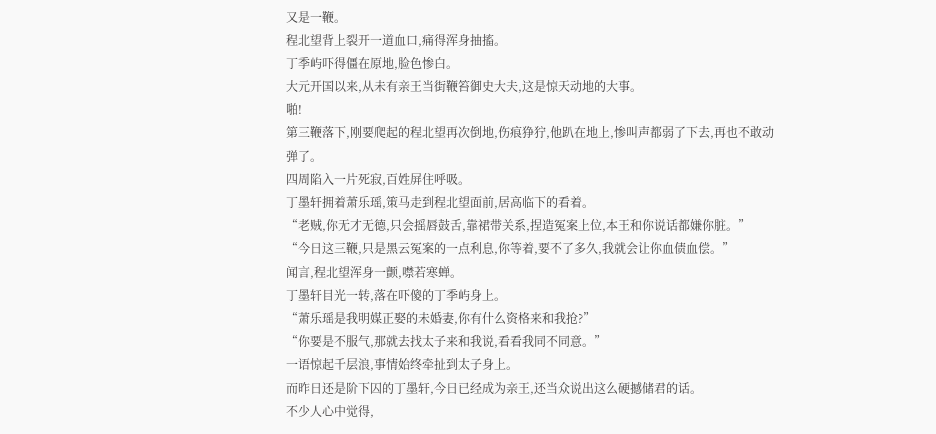又是一鞭。
程北望背上裂开一道血口,痛得浑身抽搐。
丁季屿吓得僵在原地,脸色惨白。
大元开国以来,从未有亲王当街鞭笞御史大夫,这是惊天动地的大事。
啪!
第三鞭落下,刚要爬起的程北望再次倒地,伤痕狰狞,他趴在地上,惨叫声都弱了下去,再也不敢动弹了。
四周陷入一片死寂,百姓屏住呼吸。
丁墨轩拥着萧乐瑶,策马走到程北望面前,居高临下的看着。
“老贼,你无才无德,只会摇唇鼓舌,靠裙带关系,捏造冤案上位,本王和你说话都嫌你脏。”
“今日这三鞭,只是黑云冤案的一点利息,你等着,要不了多久,我就会让你血债血偿。”
闻言,程北望浑身一颤,噤若寒蝉。
丁墨轩目光一转,落在吓傻的丁季屿身上。
“萧乐瑶是我明媒正娶的未婚妻,你有什么资格来和我抢?”
“你要是不服气,那就去找太子来和我说,看看我同不同意。”
一语惊起千层浪,事情始终牵扯到太子身上。
而昨日还是阶下囚的丁墨轩,今日已经成为亲王,还当众说出这么硬撼储君的话。
不少人心中觉得,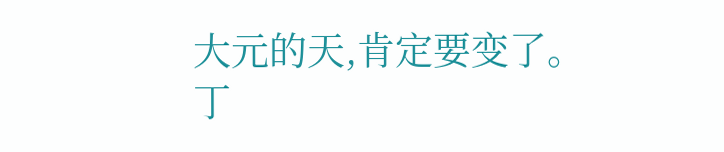大元的天,肯定要变了。
丁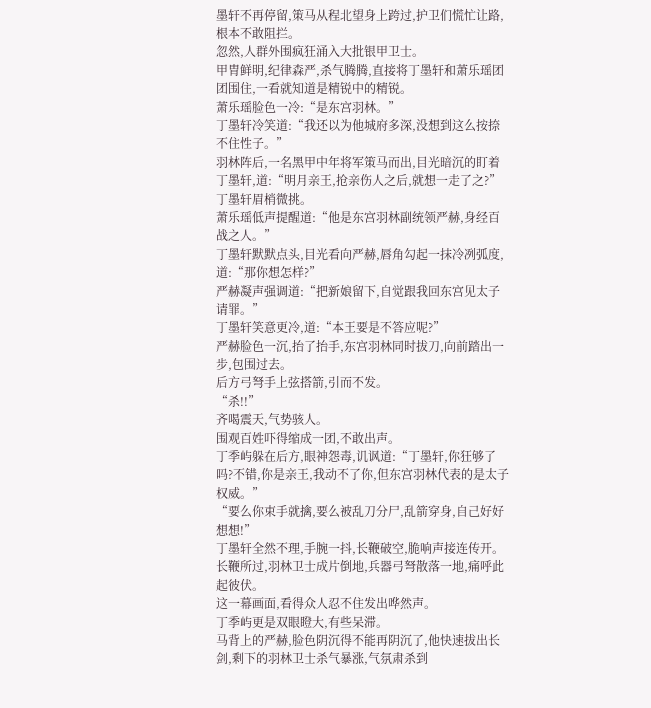墨轩不再停留,策马从程北望身上跨过,护卫们慌忙让路,根本不敢阻拦。
忽然,人群外围疯狂涌入大批银甲卫士。
甲胄鲜明,纪律森严,杀气腾腾,直接将丁墨轩和萧乐瑶团团围住,一看就知道是精锐中的精锐。
萧乐瑶脸色一冷:“是东宫羽林。”
丁墨轩冷笑道:“我还以为他城府多深,没想到这么按捺不住性子。”
羽林阵后,一名黑甲中年将军策马而出,目光暗沉的盯着丁墨轩,道:“明月亲王,抢亲伤人之后,就想一走了之?”
丁墨轩眉梢微挑。
萧乐瑶低声提醒道:“他是东宫羽林副统领严赫,身经百战之人。”
丁墨轩默默点头,目光看向严赫,唇角勾起一抹冷冽弧度,道:“那你想怎样?”
严赫凝声强调道:“把新娘留下,自觉跟我回东宫见太子请罪。”
丁墨轩笑意更冷,道:“本王要是不答应呢?”
严赫脸色一沉,抬了抬手,东宫羽林同时拔刀,向前踏出一步,包围过去。
后方弓弩手上弦搭箭,引而不发。
“杀!!”
齐喝震天,气势骇人。
围观百姓吓得缩成一团,不敢出声。
丁季屿躲在后方,眼神怨毒,讥讽道:“丁墨轩,你狂够了吗?不错,你是亲王,我动不了你,但东宫羽林代表的是太子权威。”
“要么你束手就擒,要么被乱刀分尸,乱箭穿身,自己好好想想!”
丁墨轩全然不理,手腕一抖,长鞭破空,脆响声接连传开。
长鞭所过,羽林卫士成片倒地,兵器弓弩散落一地,痛呼此起彼伏。
这一幕画面,看得众人忍不住发出哗然声。
丁季屿更是双眼瞪大,有些呆滞。
马背上的严赫,脸色阴沉得不能再阴沉了,他快速拔出长剑,剩下的羽林卫士杀气暴涨,气氛肃杀到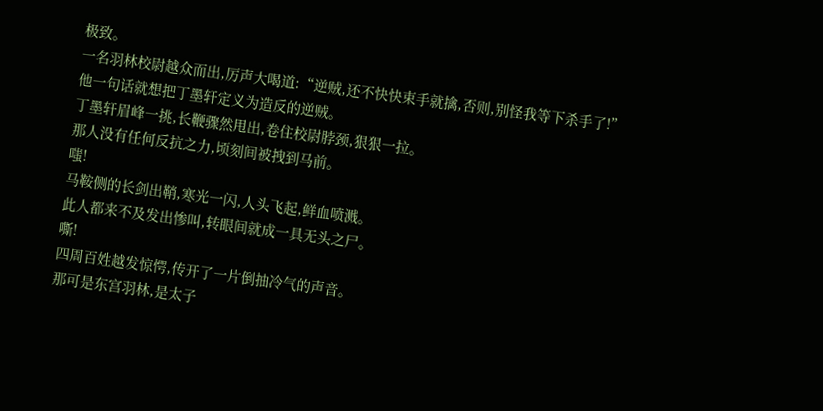极致。
一名羽林校尉越众而出,厉声大喝道:“逆贼,还不快快束手就擒,否则,别怪我等下杀手了!”
他一句话就想把丁墨轩定义为造反的逆贼。
丁墨轩眉峰一挑,长鞭骤然甩出,卷住校尉脖颈,狠狠一拉。
那人没有任何反抗之力,顷刻间被拽到马前。
嗤!
马鞍侧的长剑出鞘,寒光一闪,人头飞起,鲜血喷溅。
此人都来不及发出惨叫,转眼间就成一具无头之尸。
嘶!
四周百姓越发惊愕,传开了一片倒抽冷气的声音。
那可是东宫羽林,是太子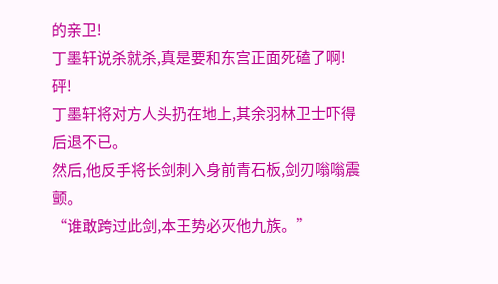的亲卫!
丁墨轩说杀就杀,真是要和东宫正面死磕了啊!
砰!
丁墨轩将对方人头扔在地上,其余羽林卫士吓得后退不已。
然后,他反手将长剑刺入身前青石板,剑刃嗡嗡震颤。
“谁敢跨过此剑,本王势必灭他九族。”